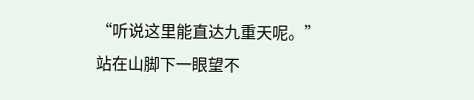“听说这里能直达九重天呢。”
站在山脚下一眼望不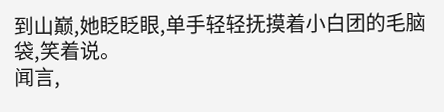到山巅,她眨眨眼,单手轻轻抚摸着小白团的毛脑袋,笑着说。
闻言,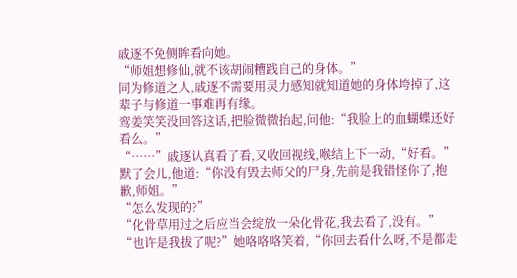戚逐不免侧眸看向她。
“师姐想修仙,就不该胡闹糟践自己的身体。”
同为修道之人,戚逐不需要用灵力感知就知道她的身体垮掉了,这辈子与修道一事难再有缘。
鸾姜笑笑没回答这话,把脸微微抬起,问他:“我脸上的血蝴蝶还好看么。”
“……”戚逐认真看了看,又收回视线,喉结上下一动,“好看。”
默了会儿,他道:“你没有毁去师父的尸身,先前是我错怪你了,抱歉,师姐。”
“怎么发现的?”
“化骨草用过之后应当会绽放一朵化骨花,我去看了,没有。”
“也许是我拔了呢?”她咯咯咯笑着,“你回去看什么呀,不是都走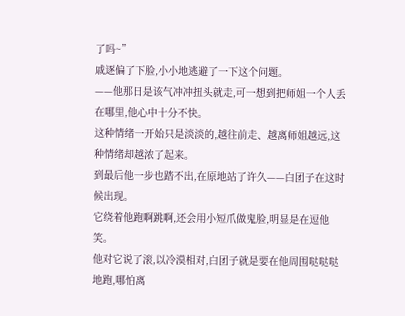了吗~”
戚逐偏了下脸,小小地逃避了一下这个问题。
——他那日是该气冲冲扭头就走,可一想到把师姐一个人丢在哪里,他心中十分不快。
这种情绪一开始只是淡淡的,越往前走、越离师姐越远,这种情绪却越浓了起来。
到最后他一步也踏不出,在原地站了许久——白团子在这时候出现。
它绕着他跑啊跳啊,还会用小短爪做鬼脸,明显是在逗他笑。
他对它说了滚,以冷漠相对,白团子就是要在他周围哒哒哒地跑,哪怕离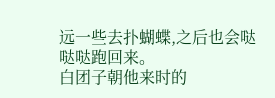远一些去扑蝴蝶,之后也会哒哒哒跑回来。
白团子朝他来时的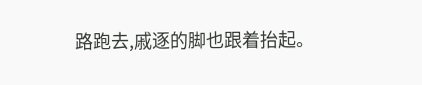路跑去,戚逐的脚也跟着抬起。